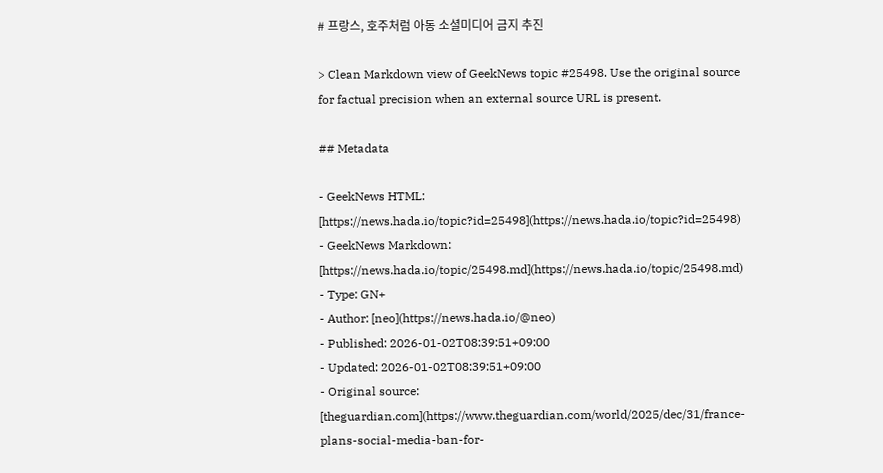# 프랑스, 호주처럼 아동 소셜미디어 금지 추진

> Clean Markdown view of GeekNews topic #25498. Use the original source for factual precision when an external source URL is present.

## Metadata

- GeekNews HTML: [https://news.hada.io/topic?id=25498](https://news.hada.io/topic?id=25498)
- GeekNews Markdown: [https://news.hada.io/topic/25498.md](https://news.hada.io/topic/25498.md)
- Type: GN+
- Author: [neo](https://news.hada.io/@neo)
- Published: 2026-01-02T08:39:51+09:00
- Updated: 2026-01-02T08:39:51+09:00
- Original source: [theguardian.com](https://www.theguardian.com/world/2025/dec/31/france-plans-social-media-ban-for-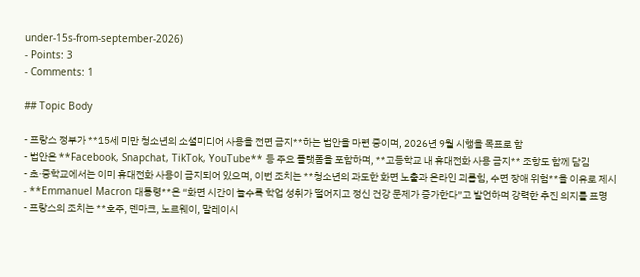under-15s-from-september-2026)
- Points: 3
- Comments: 1

## Topic Body

- 프랑스 정부가 **15세 미만 청소년의 소셜미디어 사용을 전면 금지**하는 법안을 마련 중이며, 2026년 9월 시행을 목표로 함
- 법안은 **Facebook, Snapchat, TikTok, YouTube** 등 주요 플랫폼을 포함하며, **고등학교 내 휴대전화 사용 금지** 조항도 함께 담김
- 초·중학교에서는 이미 휴대전화 사용이 금지되어 있으며, 이번 조치는 **청소년의 과도한 화면 노출과 온라인 괴롭힘, 수면 장애 위험**을 이유로 제시
- **Emmanuel Macron 대통령**은 “화면 시간이 늘수록 학업 성취가 떨어지고 정신 건강 문제가 증가한다”고 발언하며 강력한 추진 의지를 표명
- 프랑스의 조치는 **호주, 덴마크, 노르웨이, 말레이시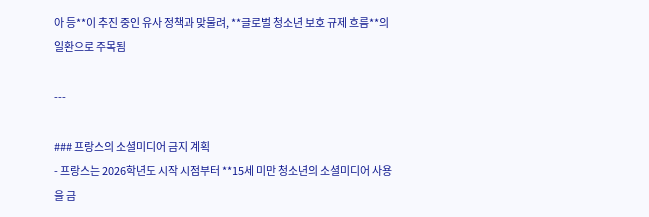아 등**이 추진 중인 유사 정책과 맞물려, **글로벌 청소년 보호 규제 흐름**의 일환으로 주목됨

---

### 프랑스의 소셜미디어 금지 계획
- 프랑스는 2026학년도 시작 시점부터 **15세 미만 청소년의 소셜미디어 사용을 금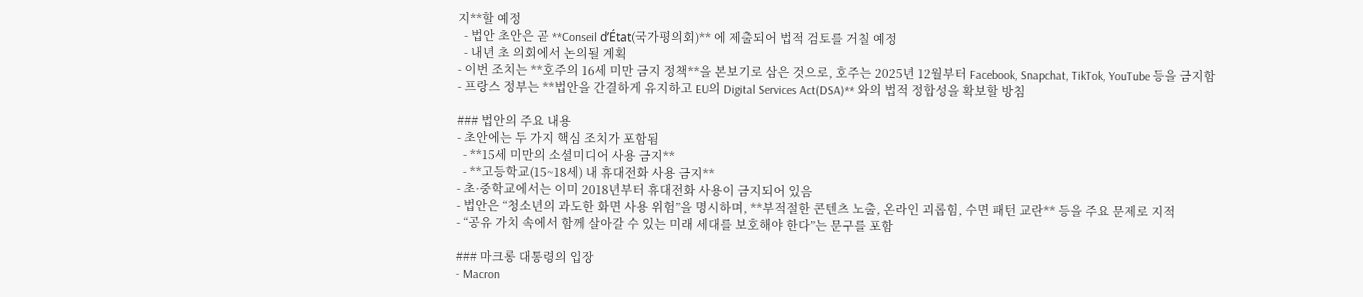지**할 예정
  - 법안 초안은 곧 **Conseil d’État(국가평의회)** 에 제출되어 법적 검토를 거칠 예정
  - 내년 초 의회에서 논의될 계획
- 이번 조치는 **호주의 16세 미만 금지 정책**을 본보기로 삼은 것으로, 호주는 2025년 12월부터 Facebook, Snapchat, TikTok, YouTube 등을 금지함
- 프랑스 정부는 **법안을 간결하게 유지하고 EU의 Digital Services Act(DSA)** 와의 법적 정합성을 확보할 방침

### 법안의 주요 내용
- 초안에는 두 가지 핵심 조치가 포함됨
  - **15세 미만의 소셜미디어 사용 금지**
  - **고등학교(15~18세) 내 휴대전화 사용 금지**
- 초·중학교에서는 이미 2018년부터 휴대전화 사용이 금지되어 있음
- 법안은 “청소년의 과도한 화면 사용 위험”을 명시하며, **부적절한 콘텐츠 노출, 온라인 괴롭힘, 수면 패턴 교란** 등을 주요 문제로 지적
- “공유 가치 속에서 함께 살아갈 수 있는 미래 세대를 보호해야 한다”는 문구를 포함

### 마크롱 대통령의 입장
- Macron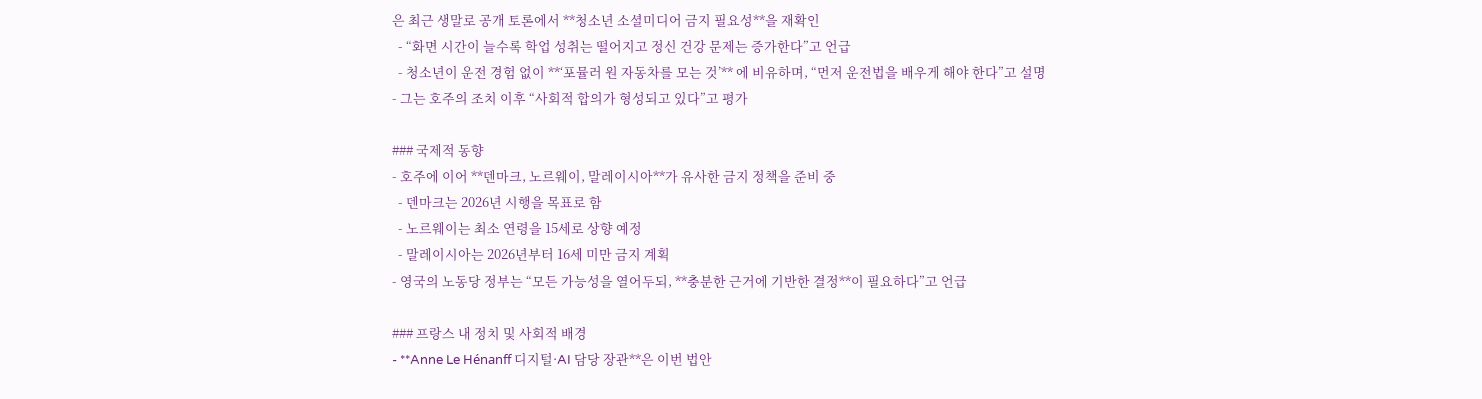은 최근 생말로 공개 토론에서 **청소년 소셜미디어 금지 필요성**을 재확인
  - “화면 시간이 늘수록 학업 성취는 떨어지고 정신 건강 문제는 증가한다”고 언급
  - 청소년이 운전 경험 없이 **‘포뮬러 원 자동차를 모는 것’** 에 비유하며, “먼저 운전법을 배우게 해야 한다”고 설명
- 그는 호주의 조치 이후 “사회적 합의가 형성되고 있다”고 평가

### 국제적 동향
- 호주에 이어 **덴마크, 노르웨이, 말레이시아**가 유사한 금지 정책을 준비 중
  - 덴마크는 2026년 시행을 목표로 함
  - 노르웨이는 최소 연령을 15세로 상향 예정
  - 말레이시아는 2026년부터 16세 미만 금지 계획
- 영국의 노동당 정부는 “모든 가능성을 열어두되, **충분한 근거에 기반한 결정**이 필요하다”고 언급

### 프랑스 내 정치 및 사회적 배경
- **Anne Le Hénanff 디지털·AI 담당 장관**은 이번 법안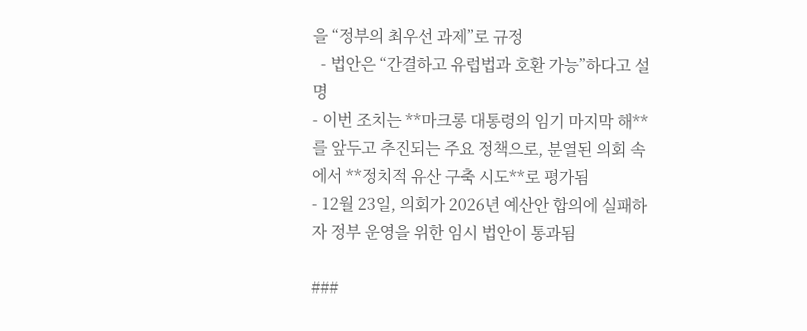을 “정부의 최우선 과제”로 규정
  - 법안은 “간결하고 유럽법과 호환 가능”하다고 설명
- 이번 조치는 **마크롱 대통령의 임기 마지막 해**를 앞두고 추진되는 주요 정책으로, 분열된 의회 속에서 **정치적 유산 구축 시도**로 평가됨
- 12월 23일, 의회가 2026년 예산안 합의에 실패하자 정부 운영을 위한 임시 법안이 통과됨

###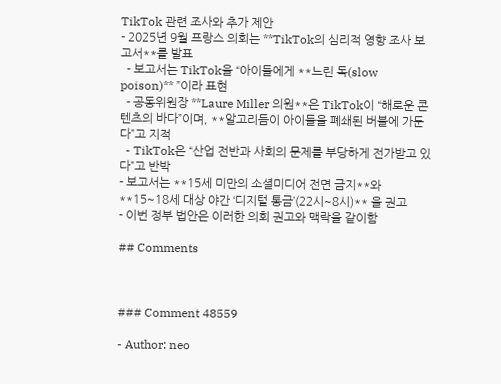TikTok 관련 조사와 추가 제안
- 2025년 9월 프랑스 의회는 **TikTok의 심리적 영향 조사 보고서**를 발표
  - 보고서는 TikTok을 “아이들에게 **느린 독(slow poison)** ”이라 표현
  - 공동위원장 **Laure Miller 의원**은 TikTok이 “해로운 콘텐츠의 바다”이며, **알고리듬이 아이들을 폐쇄된 버블에 가둔다”고 지적
  - TikTok은 “산업 전반과 사회의 문제를 부당하게 전가받고 있다”고 반박
- 보고서는 **15세 미만의 소셜미디어 전면 금지**와 **15~18세 대상 야간 ‘디지털 통금’(22시~8시)** 을 권고
- 이번 정부 법안은 이러한 의회 권고와 맥락을 같이함

## Comments



### Comment 48559

- Author: neo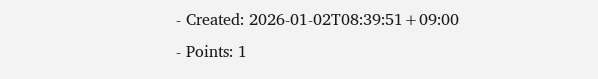- Created: 2026-01-02T08:39:51+09:00
- Points: 1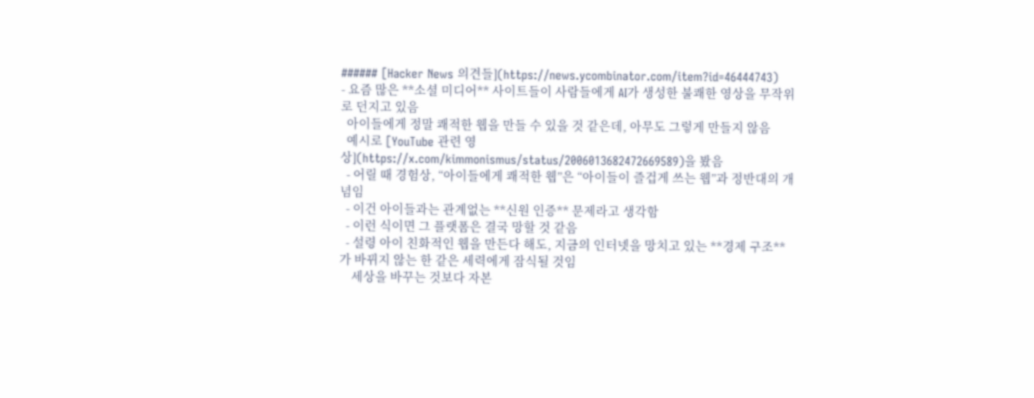###### [Hacker News 의견들](https://news.ycombinator.com/item?id=46444743)
- 요즘 많은 **소셜 미디어** 사이트들이 사람들에게 AI가 생성한 불쾌한 영상을 무작위로 던지고 있음
  아이들에게 정말 쾌적한 웹을 만들 수 있을 것 같은데, 아무도 그렇게 만들지 않음
  예시로 [YouTube 관련 영상](https://x.com/kimmonismus/status/2006013682472669589)을 봤음
  - 어릴 때 경험상, “아이들에게 쾌적한 웹”은 “아이들이 즐겁게 쓰는 웹”과 정반대의 개념임
  - 이건 아이들과는 관계없는 **신원 인증** 문제라고 생각함
  - 이런 식이면 그 플랫폼은 결국 망할 것 같음
  - 설령 아이 친화적인 웹을 만든다 해도, 지금의 인터넷을 망치고 있는 **경제 구조**가 바뀌지 않는 한 같은 세력에게 잠식될 것임
    세상을 바꾸는 것보다 자본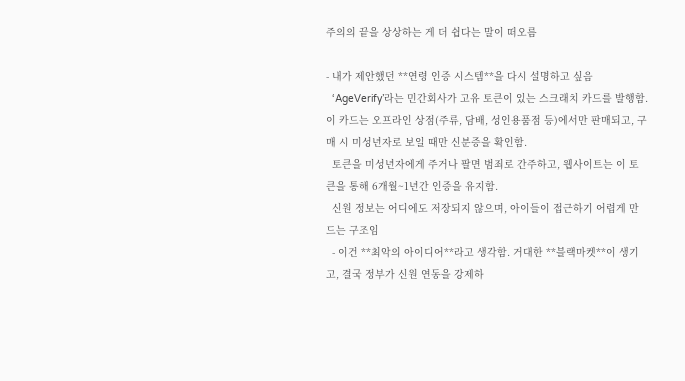주의의 끝을 상상하는 게 더 쉽다는 말이 떠오름

- 내가 제안했던 **연령 인증 시스템**을 다시 설명하고 싶음
  ‘AgeVerify’라는 민간회사가 고유 토큰이 있는 스크래치 카드를 발행함. 이 카드는 오프라인 상점(주류, 담배, 성인용품점 등)에서만 판매되고, 구매 시 미성년자로 보일 때만 신분증을 확인함.
  토큰을 미성년자에게 주거나 팔면 범죄로 간주하고, 웹사이트는 이 토큰을 통해 6개월~1년간 인증을 유지함.
  신원 정보는 어디에도 저장되지 않으며, 아이들이 접근하기 어렵게 만드는 구조임
  - 이건 **최악의 아이디어**라고 생각함. 거대한 **블랙마켓**이 생기고, 결국 정부가 신원 연동을 강제하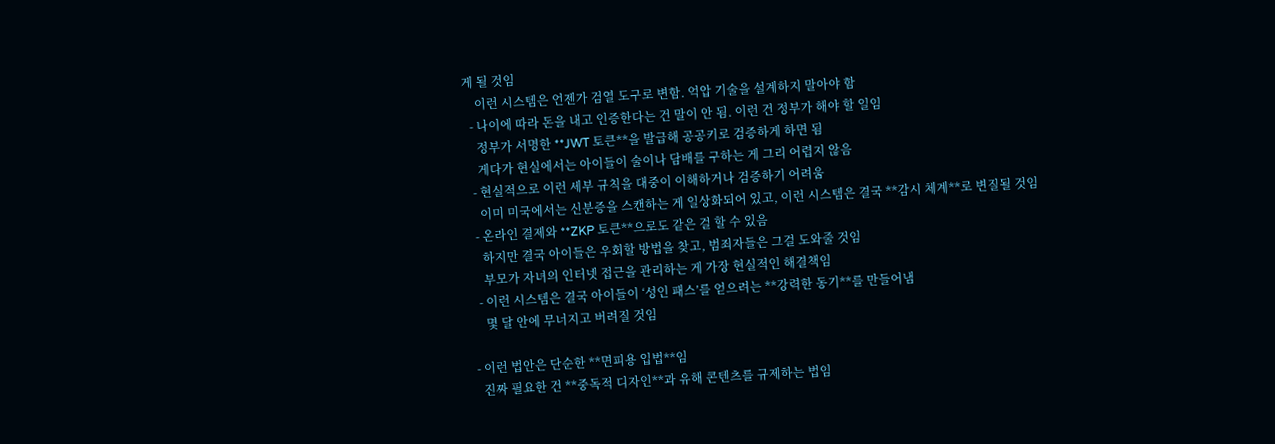게 될 것임
    이런 시스템은 언젠가 검열 도구로 변함. 억압 기술을 설계하지 말아야 함
  - 나이에 따라 돈을 내고 인증한다는 건 말이 안 됨. 이런 건 정부가 해야 할 일임
    정부가 서명한 **JWT 토큰**을 발급해 공공키로 검증하게 하면 됨
    게다가 현실에서는 아이들이 술이나 담배를 구하는 게 그리 어렵지 않음
  - 현실적으로 이런 세부 규칙을 대중이 이해하거나 검증하기 어려움
    이미 미국에서는 신분증을 스캔하는 게 일상화되어 있고, 이런 시스템은 결국 **감시 체계**로 변질될 것임
  - 온라인 결제와 **ZKP 토큰**으로도 같은 걸 할 수 있음
    하지만 결국 아이들은 우회할 방법을 찾고, 범죄자들은 그걸 도와줄 것임
    부모가 자녀의 인터넷 접근을 관리하는 게 가장 현실적인 해결책임
  - 이런 시스템은 결국 아이들이 ‘성인 패스’를 얻으려는 **강력한 동기**를 만들어냄
    몇 달 안에 무너지고 버려질 것임

- 이런 법안은 단순한 **면피용 입법**임
  진짜 필요한 건 **중독적 디자인**과 유해 콘텐츠를 규제하는 법임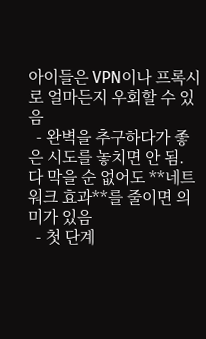아이들은 VPN이나 프록시로 얼마든지 우회할 수 있음
  - 완벽을 추구하다가 좋은 시도를 놓치면 안 됨. 다 막을 순 없어도 **네트워크 효과**를 줄이면 의미가 있음
  - 첫 단계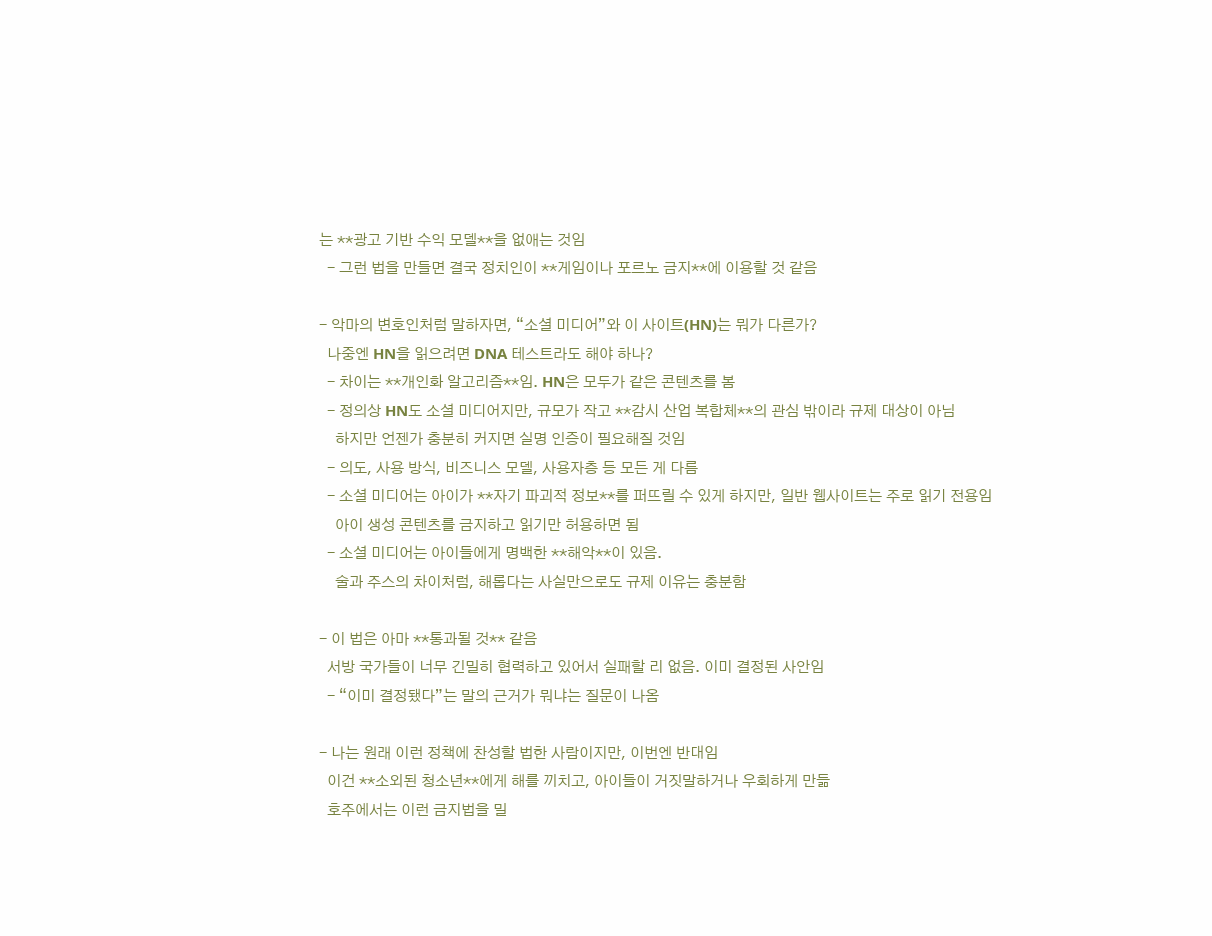는 **광고 기반 수익 모델**을 없애는 것임
  - 그런 법을 만들면 결국 정치인이 **게임이나 포르노 금지**에 이용할 것 같음

- 악마의 변호인처럼 말하자면, “소셜 미디어”와 이 사이트(HN)는 뭐가 다른가?
  나중엔 HN을 읽으려면 DNA 테스트라도 해야 하나?
  - 차이는 **개인화 알고리즘**임. HN은 모두가 같은 콘텐츠를 봄
  - 정의상 HN도 소셜 미디어지만, 규모가 작고 **감시 산업 복합체**의 관심 밖이라 규제 대상이 아님
    하지만 언젠가 충분히 커지면 실명 인증이 필요해질 것임
  - 의도, 사용 방식, 비즈니스 모델, 사용자층 등 모든 게 다름
  - 소셜 미디어는 아이가 **자기 파괴적 정보**를 퍼뜨릴 수 있게 하지만, 일반 웹사이트는 주로 읽기 전용임
    아이 생성 콘텐츠를 금지하고 읽기만 허용하면 됨
  - 소셜 미디어는 아이들에게 명백한 **해악**이 있음.
    술과 주스의 차이처럼, 해롭다는 사실만으로도 규제 이유는 충분함

- 이 법은 아마 **통과될 것** 같음
  서방 국가들이 너무 긴밀히 협력하고 있어서 실패할 리 없음. 이미 결정된 사안임
  - “이미 결정됐다”는 말의 근거가 뭐냐는 질문이 나옴

- 나는 원래 이런 정책에 찬성할 법한 사람이지만, 이번엔 반대임
  이건 **소외된 청소년**에게 해를 끼치고, 아이들이 거짓말하거나 우회하게 만듦
  호주에서는 이런 금지법을 밀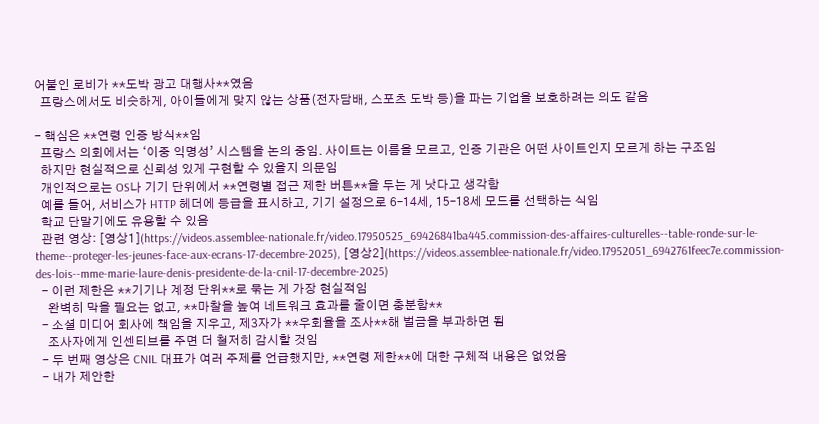어붙인 로비가 **도박 광고 대행사**였음
  프랑스에서도 비슷하게, 아이들에게 맞지 않는 상품(전자담배, 스포츠 도박 등)을 파는 기업을 보호하려는 의도 같음

- 핵심은 **연령 인증 방식**임
  프랑스 의회에서는 ‘이중 익명성’ 시스템을 논의 중임. 사이트는 이름을 모르고, 인증 기관은 어떤 사이트인지 모르게 하는 구조임
  하지만 현실적으로 신뢰성 있게 구현할 수 있을지 의문임
  개인적으로는 OS나 기기 단위에서 **연령별 접근 제한 버튼**을 두는 게 낫다고 생각함
  예를 들어, 서비스가 HTTP 헤더에 등급을 표시하고, 기기 설정으로 6–14세, 15–18세 모드를 선택하는 식임
  학교 단말기에도 유용할 수 있음
  관련 영상: [영상1](https://videos.assemblee-nationale.fr/video.17950525_69426841ba445.commission-des-affaires-culturelles--table-ronde-sur-le-theme--proteger-les-jeunes-face-aux-ecrans-17-decembre-2025), [영상2](https://videos.assemblee-nationale.fr/video.17952051_6942761feec7e.commission-des-lois--mme-marie-laure-denis-presidente-de-la-cnil-17-decembre-2025)
  - 이런 제한은 **기기나 계정 단위**로 묶는 게 가장 현실적임
    완벽히 막을 필요는 없고, **마찰을 높여 네트워크 효과를 줄이면 충분함**
  - 소셜 미디어 회사에 책임을 지우고, 제3자가 **우회율을 조사**해 벌금을 부과하면 됨
    조사자에게 인센티브를 주면 더 철저히 감시할 것임
  - 두 번째 영상은 CNIL 대표가 여러 주제를 언급했지만, **연령 제한**에 대한 구체적 내용은 없었음
  - 내가 제안한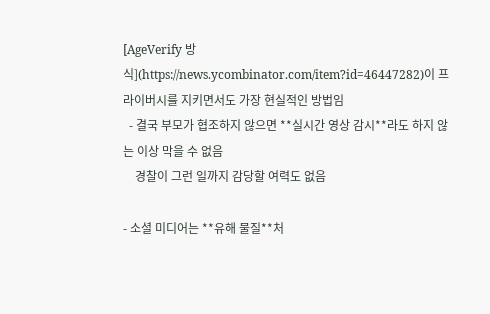[AgeVerify 방식](https://news.ycombinator.com/item?id=46447282)이 프라이버시를 지키면서도 가장 현실적인 방법임
  - 결국 부모가 협조하지 않으면 **실시간 영상 감시**라도 하지 않는 이상 막을 수 없음
    경찰이 그런 일까지 감당할 여력도 없음

- 소셜 미디어는 **유해 물질**처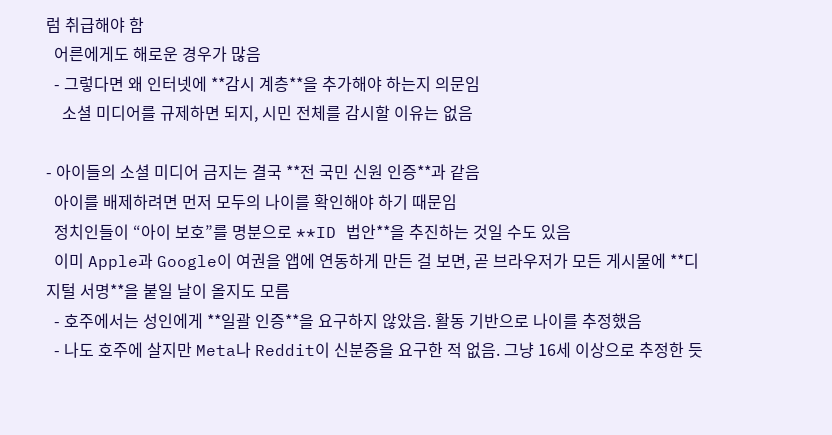럼 취급해야 함
  어른에게도 해로운 경우가 많음
  - 그렇다면 왜 인터넷에 **감시 계층**을 추가해야 하는지 의문임
    소셜 미디어를 규제하면 되지, 시민 전체를 감시할 이유는 없음

- 아이들의 소셜 미디어 금지는 결국 **전 국민 신원 인증**과 같음
  아이를 배제하려면 먼저 모두의 나이를 확인해야 하기 때문임
  정치인들이 “아이 보호”를 명분으로 **ID 법안**을 추진하는 것일 수도 있음
  이미 Apple과 Google이 여권을 앱에 연동하게 만든 걸 보면, 곧 브라우저가 모든 게시물에 **디지털 서명**을 붙일 날이 올지도 모름
  - 호주에서는 성인에게 **일괄 인증**을 요구하지 않았음. 활동 기반으로 나이를 추정했음
  - 나도 호주에 살지만 Meta나 Reddit이 신분증을 요구한 적 없음. 그냥 16세 이상으로 추정한 듯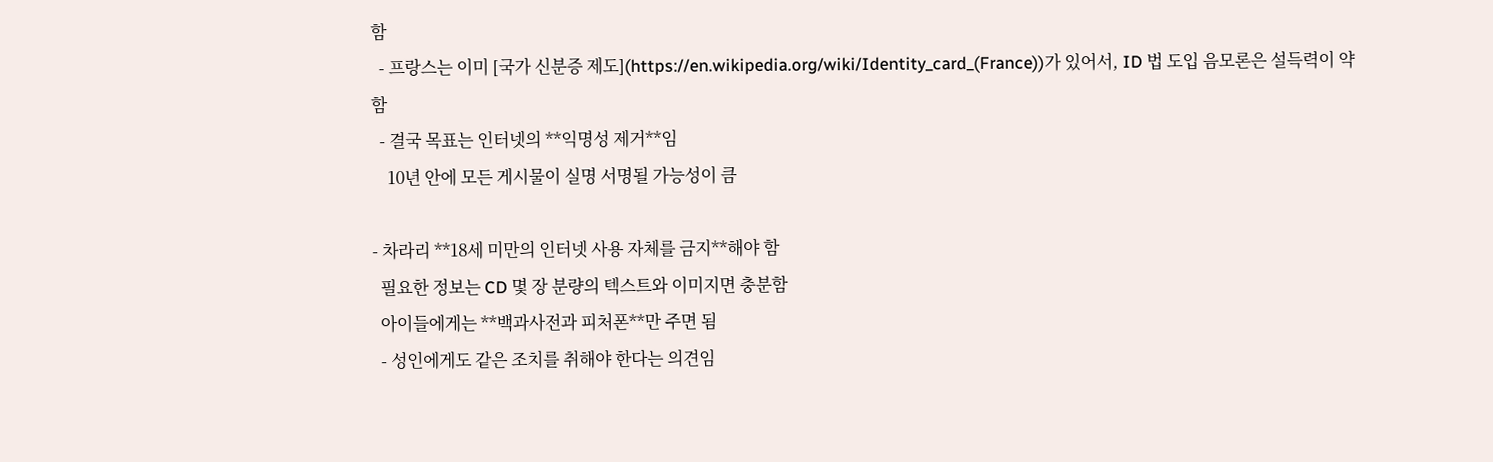함
  - 프랑스는 이미 [국가 신분증 제도](https://en.wikipedia.org/wiki/Identity_card_(France))가 있어서, ID 법 도입 음모론은 설득력이 약함
  - 결국 목표는 인터넷의 **익명성 제거**임
    10년 안에 모든 게시물이 실명 서명될 가능성이 큼

- 차라리 **18세 미만의 인터넷 사용 자체를 금지**해야 함
  필요한 정보는 CD 몇 장 분량의 텍스트와 이미지면 충분함
  아이들에게는 **백과사전과 피처폰**만 주면 됨
  - 성인에게도 같은 조치를 취해야 한다는 의견임